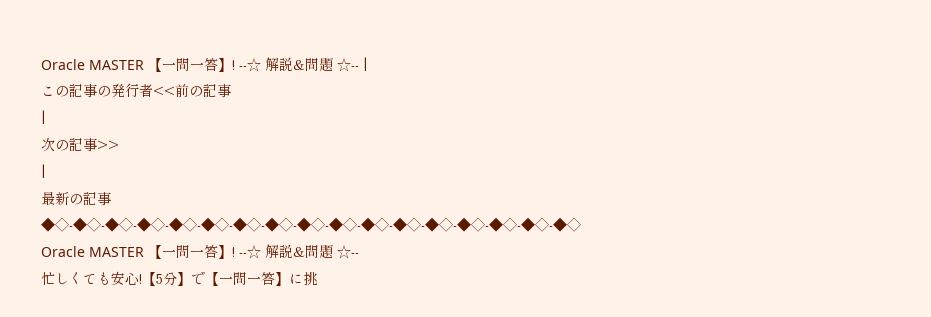Oracle MASTER 【一問一答】! --☆ 解説&問題 ☆-- |
この記事の発行者<<前の記事
|
次の記事>>
|
最新の記事
◆◇-◆◇-◆◇-◆◇-◆◇-◆◇-◆◇-◆◇-◆◇-◆◇-◆◇-◆◇-◆◇-◆◇-◆◇-◆◇-◆◇
Oracle MASTER 【一問一答】! --☆ 解説&問題 ☆--
忙しくても安心!【5分】で【一問一答】に挑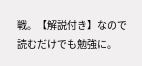戦。【解説付き】なので読むだけでも勉強に。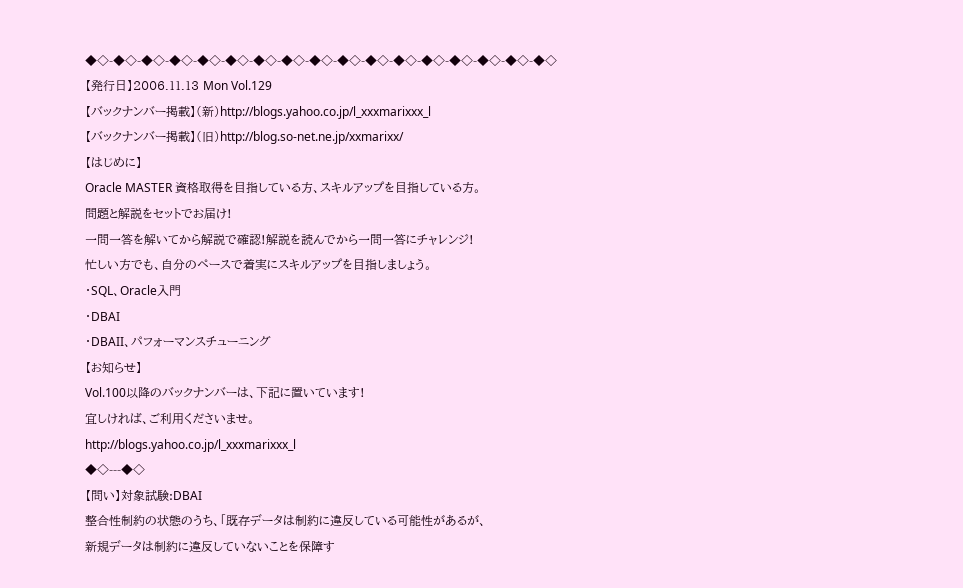◆◇-◆◇-◆◇-◆◇-◆◇-◆◇-◆◇-◆◇-◆◇-◆◇-◆◇-◆◇-◆◇-◆◇-◆◇-◆◇-◆◇
【発行日】2006.11.13 Mon Vol.129
【バックナンバー掲載】(新)http://blogs.yahoo.co.jp/l_xxxmarixxx_l
【バックナンバー掲載】(旧)http://blog.so-net.ne.jp/xxmarixx/
【はじめに】
Oracle MASTER 資格取得を目指している方、スキルアップを目指している方。
問題と解説をセットでお届け!
一問一答を解いてから解説で確認!解説を読んでから一問一答にチャレンジ!
忙しい方でも、自分のペースで着実にスキルアップを目指しましょう。
・SQL、Oracle入門
・DBAI
・DBAII、パフォーマンスチューニング
【お知らせ】
Vol.100以降のバックナンバーは、下記に置いています!
宜しければ、ご利用くださいませ。
http://blogs.yahoo.co.jp/l_xxxmarixxx_l
◆◇---◆◇
【問い】対象試験:DBAI
整合性制約の状態のうち、「既存データは制約に違反している可能性があるが、
新規データは制約に違反していないことを保障す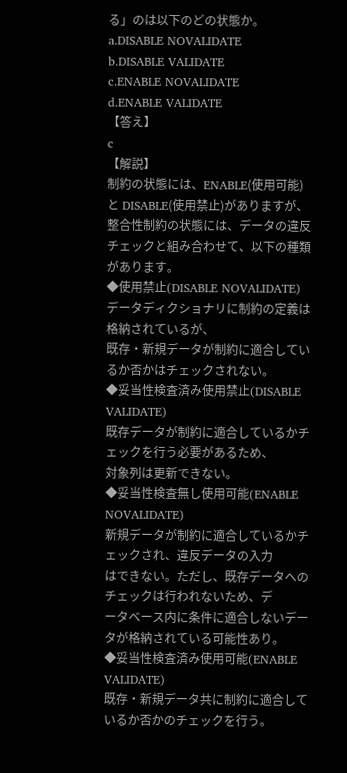る」のは以下のどの状態か。
a.DISABLE NOVALIDATE
b.DISABLE VALIDATE
c.ENABLE NOVALIDATE
d.ENABLE VALIDATE
【答え】
c
【解説】
制約の状態には、ENABLE(使用可能)と DISABLE(使用禁止)がありますが、
整合性制約の状態には、データの違反チェックと組み合わせて、以下の種類
があります。
◆使用禁止(DISABLE NOVALIDATE)
データディクショナリに制約の定義は格納されているが、
既存・新規データが制約に適合しているか否かはチェックされない。
◆妥当性検査済み使用禁止(DISABLE VALIDATE)
既存データが制約に適合しているかチェックを行う必要があるため、
対象列は更新できない。
◆妥当性検査無し使用可能(ENABLE NOVALIDATE)
新規データが制約に適合しているかチェックされ、違反データの入力
はできない。ただし、既存データへのチェックは行われないため、デ
ータベース内に条件に適合しないデータが格納されている可能性あり。
◆妥当性検査済み使用可能(ENABLE VALIDATE)
既存・新規データ共に制約に適合しているか否かのチェックを行う。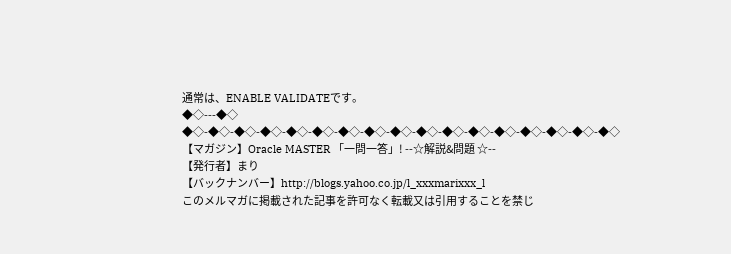通常は、ENABLE VALIDATEです。
◆◇---◆◇
◆◇-◆◇-◆◇-◆◇-◆◇-◆◇-◆◇-◆◇-◆◇-◆◇-◆◇-◆◇-◆◇-◆◇-◆◇-◆◇-◆◇
【マガジン】Oracle MASTER 「一問一答」! --☆解説&問題 ☆--
【発行者】まり
【バックナンバー】http://blogs.yahoo.co.jp/l_xxxmarixxx_l
このメルマガに掲載された記事を許可なく転載又は引用することを禁じ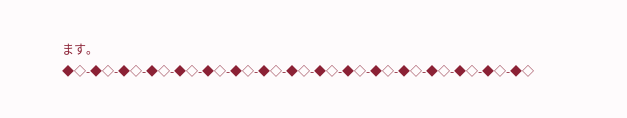ます。
◆◇-◆◇-◆◇-◆◇-◆◇-◆◇-◆◇-◆◇-◆◇-◆◇-◆◇-◆◇-◆◇-◆◇-◆◇-◆◇-◆◇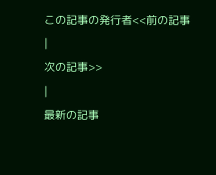この記事の発行者<<前の記事
|
次の記事>>
|
最新の記事